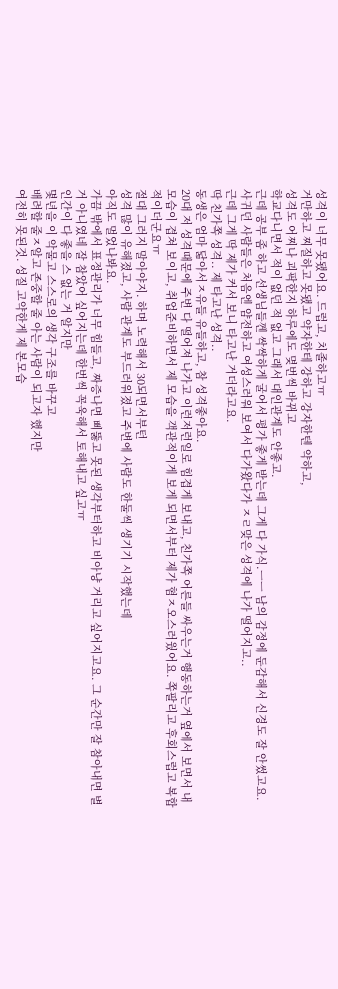성격이 너무 못됐어요. 드럽고, 치졸하고ㅠ
거만하고 찌질하고 못됐고 약자한테 강하고 강자한텐 약하고,
성격도 어찌나 괴팍한지 하루에도 몆번씩 바뀌고
학교다니면서 적이 없던 적 없고 그래서 대인관계도 안좋고.
근데 공부 좀 하고 선생님들껜 싹싹하게 굴어서 평가 좋게 받는데 그게 다 가식.ㅡㅡ 남의 감정에 둔감해서 신경도 잘 안썼고요.
사귀던 사람들은 처음엔 얌전하고 여성스러워 보여서 다가왔다가 ㅈㄹ맞은 성격에 나가 떨어지고..
근데 그게 딱 제가 커서 보니 타고난 거더라고요.
딱 친가쪽 성격.. 제 타고난 성격..
동생은 엄마 닮아서ㅈ유들 유들하고, 참 성격좋아요.
20대 저 성격때문에 주변 다 떨어져 나가고 이런저런일로 힘겹게 보내고, 친가쪽 어른들 싸우는거 행동하는거 옆에서 보면서 내 모습이 겹쳐 보이고, 취업준비하면서 제 모습을 객관적이게 보게 되면서부터 제가 혐ㅈ오스러웠어요. 쪽팔리고 후회스럽고 복합적이더군요ㅠ
절대 그러지 말아야지. 하며 노력해서 30되면서부턴
성격 많이 유해졌고, 사람 관계도 부드러워졌고 주변에 사람도 한둘씩 생기기 시작했는데
아직도 멀었나봐요.
가끔 밖에서 표정관리가 너무 힘들고, 짜증나면 삐뚫고 못된 생각부터하고 비아냥 거리고 싶어지고요. 그 순간만 잘 참아내면 별거 아니였네 잘 참았어 싶어지는데 한번씩 꼭욱해서 토해내고 싶고ㅠ
인간이 다 좋을 스 없는 거 알지만
몇년을 이 악물고 스스로의 생각 구조를 바꾸고
배려할 줄ㅈ알고 존중할 줄 아는 사람이 되고자 했지만
여전히 못된것. 성질 고약한게 제 본모습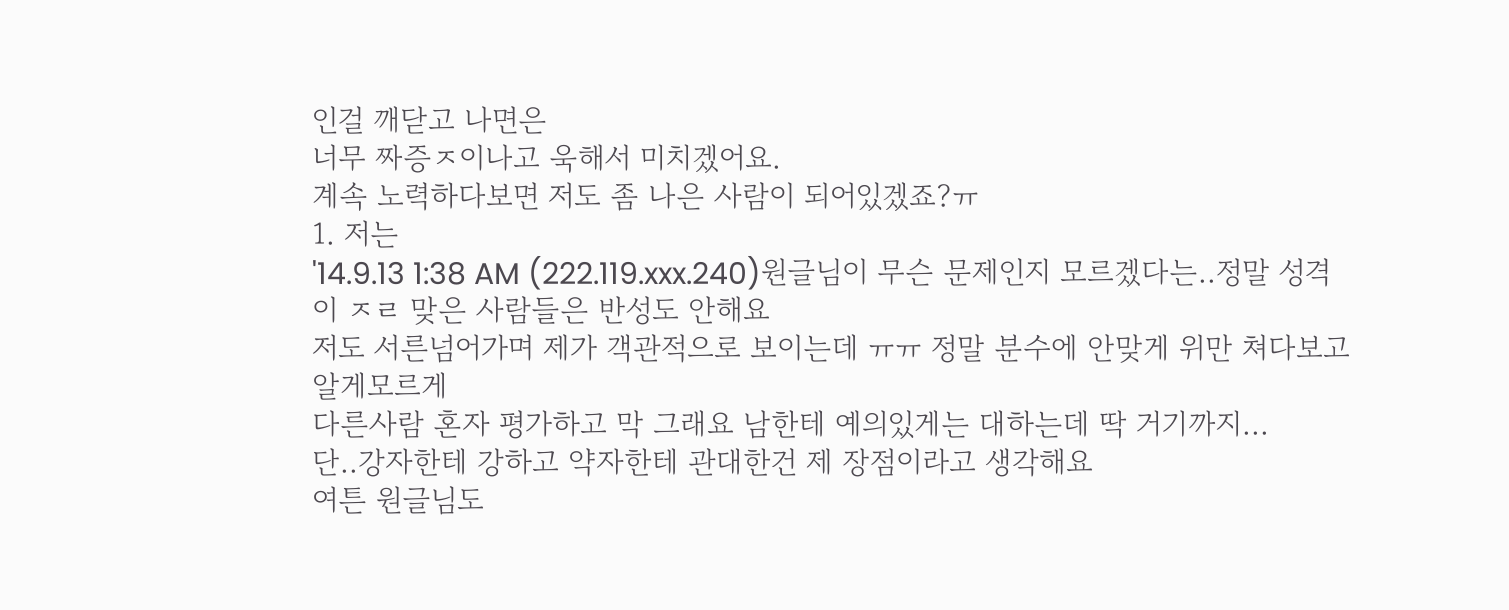인걸 깨닫고 나면은
너무 짜증ㅈ이나고 욱해서 미치겠어요.
계속 노력하다보면 저도 좀 나은 사람이 되어있겠죠?ㅠ
1. 저는
'14.9.13 1:38 AM (222.119.xxx.240)원글님이 무슨 문제인지 모르겠다는..정말 성격이 ㅈㄹ 맞은 사람들은 반성도 안해요
저도 서른넘어가며 제가 객관적으로 보이는데 ㅠㅠ 정말 분수에 안맞게 위만 쳐다보고 알게모르게
다른사람 혼자 평가하고 막 그래요 남한테 예의있게는 대하는데 딱 거기까지...
단..강자한테 강하고 약자한테 관대한건 제 장점이라고 생각해요
여튼 원글님도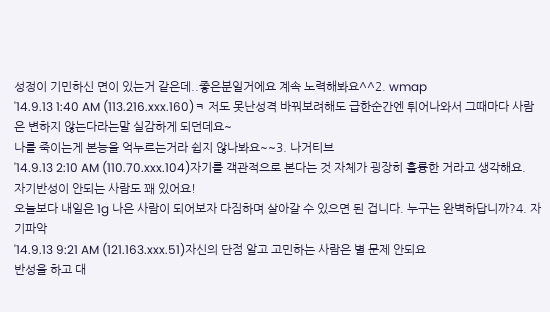성정이 기민하신 면이 있는거 같은데..좋은분일거에요 계속 노력해봐요^^2. wmap
'14.9.13 1:40 AM (113.216.xxx.160)ㅋ 저도 못난성격 바꿔보려해도 급한순간엔 튀어나와서 그때마다 사람은 변하지 않는다라는말 실감하게 되던데요~
나를 죽이는게 본능을 억누르는거라 쉽지 않나봐요~~3. 나거티브
'14.9.13 2:10 AM (110.70.xxx.104)자기를 객관적으로 본다는 것 자체가 굉장히 훌륭한 거라고 생각해요.
자기반성이 안되는 사람도 꽤 있어요!
오늘보다 내일은 1g 나은 사람이 되어보자 다짐하며 살아갈 수 있으면 된 겁니다. 누구는 완벽하답니까?4. 자기파악
'14.9.13 9:21 AM (121.163.xxx.51)자신의 단점 알고 고민하는 사람은 별 문제 안되요
반성을 하고 대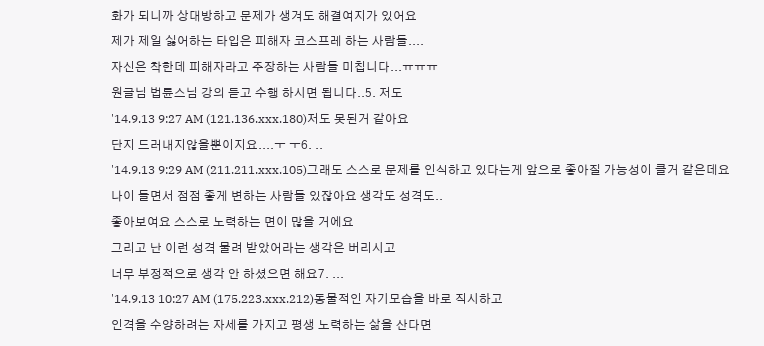화가 되니까 상대방하고 문제가 생겨도 해결여지가 있어요
제가 제일 싫어하는 타입은 피해자 코스프레 하는 사람들....
자신은 착한데 피해자라고 주장하는 사람들 미칩니다...ㅠㅠㅠ
원글님 법륜스님 강의 듣고 수행 하시면 됩니다..5. 저도
'14.9.13 9:27 AM (121.136.xxx.180)저도 못된거 같아요
단지 드러내지않을뿐이지요....ㅜ ㅜ6. ..
'14.9.13 9:29 AM (211.211.xxx.105)그래도 스스로 문제를 인식하고 있다는게 앞으로 좋아질 가능성이 클거 같은데요
나이 들면서 점점 좋게 변하는 사람들 있잖아요 생각도 성격도..
좋아보여요 스스로 노력하는 면이 많을 거에요
그리고 난 이런 성격 물려 받았어라는 생각은 버리시고
너무 부정적으로 생각 안 하셨으면 해요7. ...
'14.9.13 10:27 AM (175.223.xxx.212)동물적인 자기모습을 바로 직시하고
인격을 수양하려는 자세를 가지고 평생 노력하는 삶을 산다면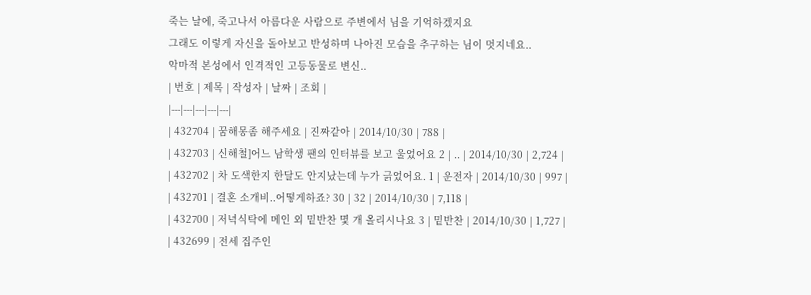죽는 날에, 죽고나서 아름다운 사람으로 주변에서 님을 기억하겠지요
그래도 이렇게 자신을 돌아보고 반성하며 나아진 모습을 추구하는 님이 멋지네요..
악마적 본성에서 인격적인 고등동물로 변신..
| 번호 | 제목 | 작성자 | 날짜 | 조회 |
|---|---|---|---|---|
| 432704 | 꿈해몽좀 해주세요 | 진짜같아 | 2014/10/30 | 788 |
| 432703 | 신해철]어느 남학생 팬의 인터뷰를 보고 울었어요 2 | .. | 2014/10/30 | 2,724 |
| 432702 | 차 도색한지 한달도 안지났는데 누가 긁었어요. 1 | 운전자 | 2014/10/30 | 997 |
| 432701 | 결혼 소개비..어떻게하죠? 30 | 32 | 2014/10/30 | 7,118 |
| 432700 | 저녁식탁에 메인 외 밑반찬 몇 개 올리시나요 3 | 밑반찬 | 2014/10/30 | 1,727 |
| 432699 | 전세 집주인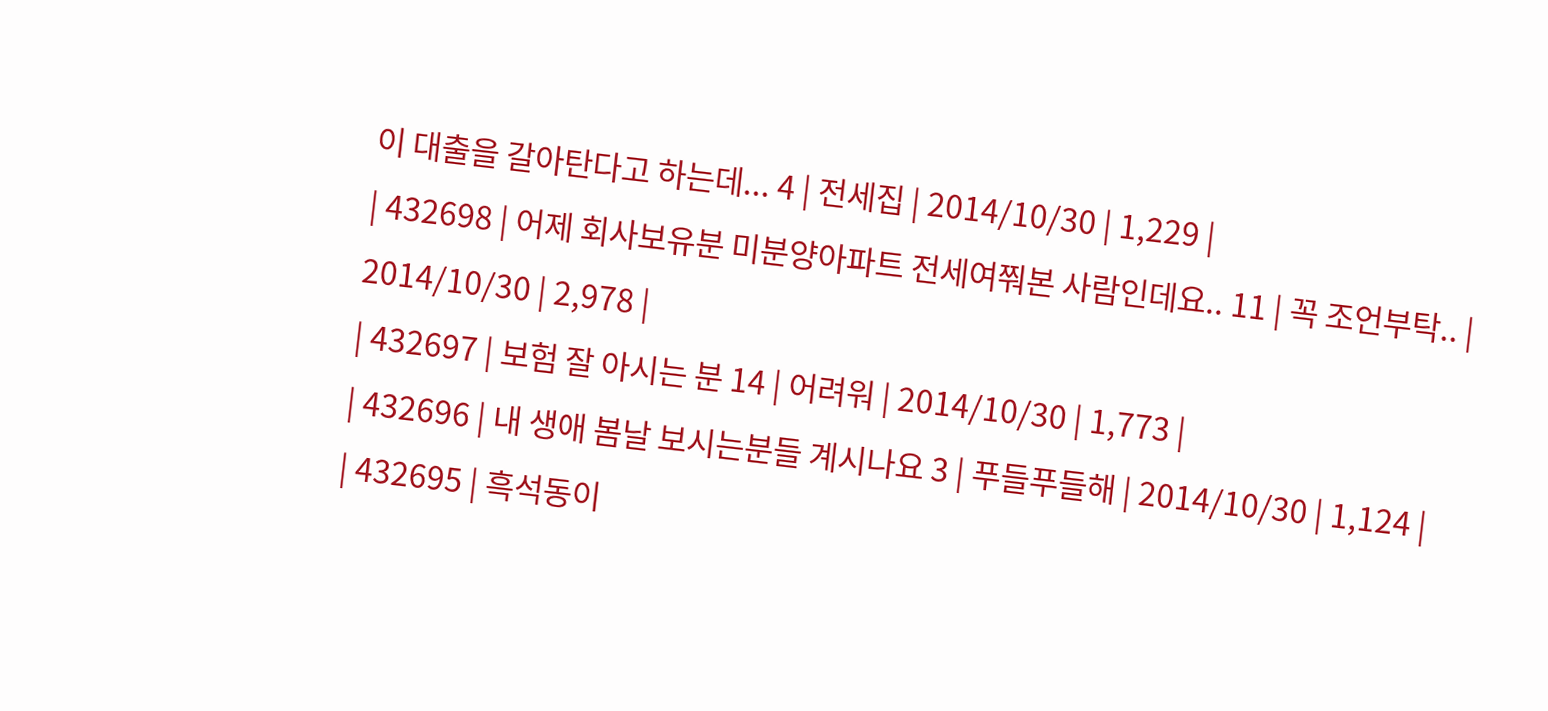이 대출을 갈아탄다고 하는데... 4 | 전세집 | 2014/10/30 | 1,229 |
| 432698 | 어제 회사보유분 미분양아파트 전세여쭤본 사람인데요.. 11 | 꼭 조언부탁.. | 2014/10/30 | 2,978 |
| 432697 | 보험 잘 아시는 분 14 | 어려워 | 2014/10/30 | 1,773 |
| 432696 | 내 생애 봄날 보시는분들 계시나요 3 | 푸들푸들해 | 2014/10/30 | 1,124 |
| 432695 | 흑석동이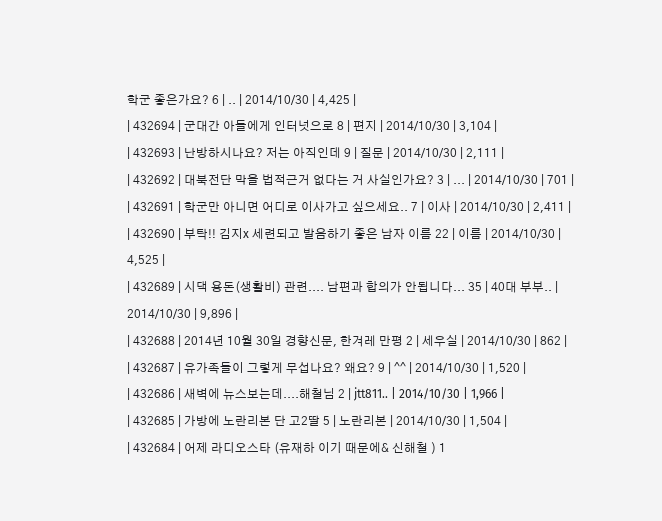학군 좋은가요? 6 | .. | 2014/10/30 | 4,425 |
| 432694 | 군대간 아들에게 인터넛으로 8 | 편지 | 2014/10/30 | 3,104 |
| 432693 | 난방하시나요? 저는 아직인데 9 | 질문 | 2014/10/30 | 2,111 |
| 432692 | 대북전단 막을 법적근거 없다는 거 사실인가요? 3 | ... | 2014/10/30 | 701 |
| 432691 | 학군만 아니면 어디로 이사가고 싶으세요.. 7 | 이사 | 2014/10/30 | 2,411 |
| 432690 | 부탁!! 김지x 세련되고 발음하기 좋은 남자 이름 22 | 이름 | 2014/10/30 | 4,525 |
| 432689 | 시댁 용돈(생활비) 관련.... 남편과 합의가 안됩니다... 35 | 40대 부부.. | 2014/10/30 | 9,896 |
| 432688 | 2014년 10월 30일 경향신문, 한겨레 만평 2 | 세우실 | 2014/10/30 | 862 |
| 432687 | 유가족들이 그렇게 무섭나요? 왜요? 9 | ^^ | 2014/10/30 | 1,520 |
| 432686 | 새벽에 뉴스보는데....해철님 2 | jtt811.. | 2014/10/30 | 1,966 |
| 432685 | 가방에 노란리본 단 고2딸 5 | 노란리본 | 2014/10/30 | 1,504 |
| 432684 | 어제 라디오스타 (유재하 이기 때문에& 신해철 ) 1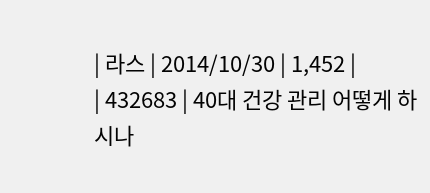| 라스 | 2014/10/30 | 1,452 |
| 432683 | 40대 건강 관리 어떻게 하시나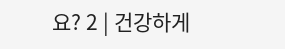요? 2 | 건강하게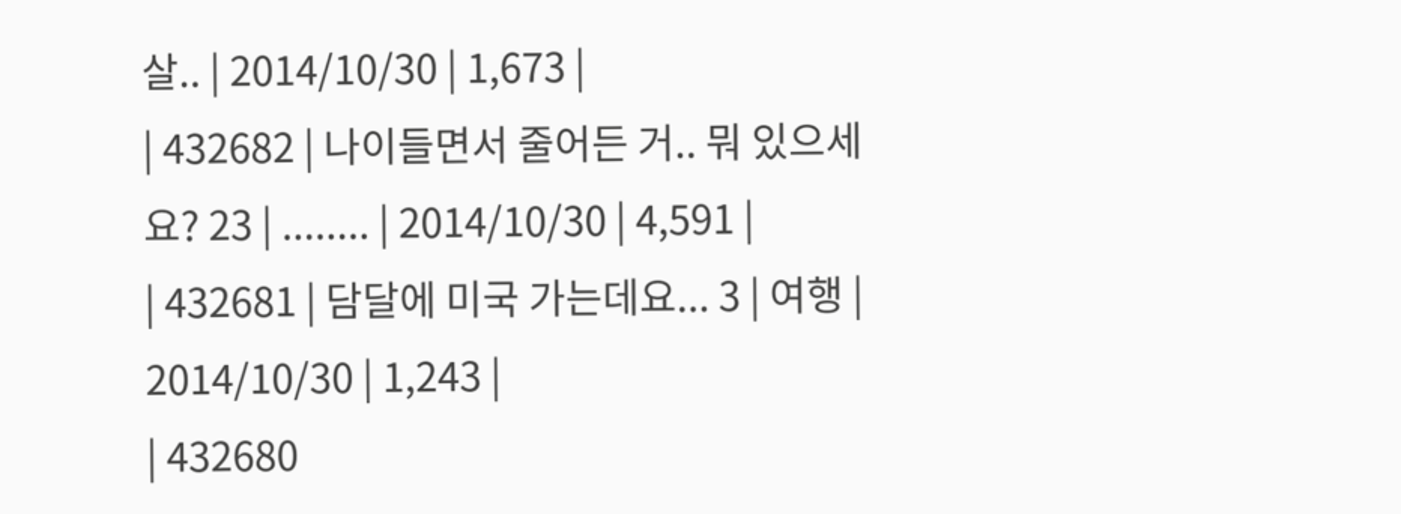살.. | 2014/10/30 | 1,673 |
| 432682 | 나이들면서 줄어든 거.. 뭐 있으세요? 23 | ........ | 2014/10/30 | 4,591 |
| 432681 | 담달에 미국 가는데요... 3 | 여행 | 2014/10/30 | 1,243 |
| 432680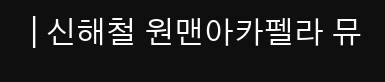| 신해철 원맨아카펠라 뮤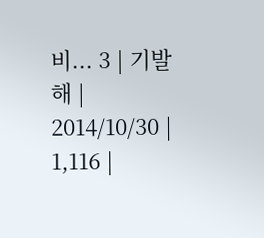비... 3 | 기발해 | 2014/10/30 | 1,116 |